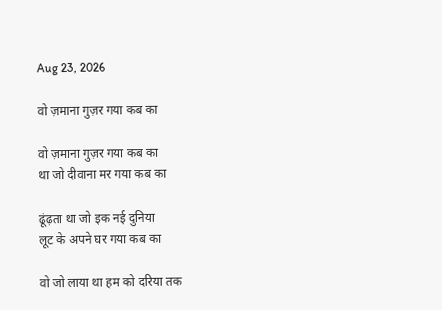Aug 23, 2026

वो ज़माना गुज़र गया कब का

वो ज़माना गुज़र गया कब का
था जो दीवाना मर गया कब का

ढूंढ़ता था जो इक नई दुनिया
लूट के अपने घर गया कब का

वो जो लाया था हम को दरिया तक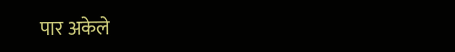पार अकेले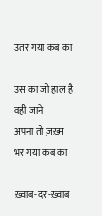उतर गया कब का

उस का जो हाल है वही जाने
अपना तो ज़ख़्म भर गया कब का

ख़्वाब-दर-ख़्वाब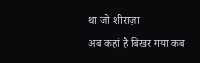था जो शीराज़ा
अब कहां है बिखर गया कब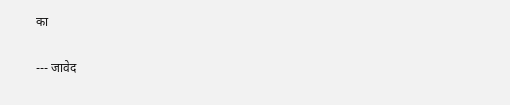का

--- जावेद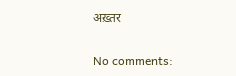अख़्तर

No comments: